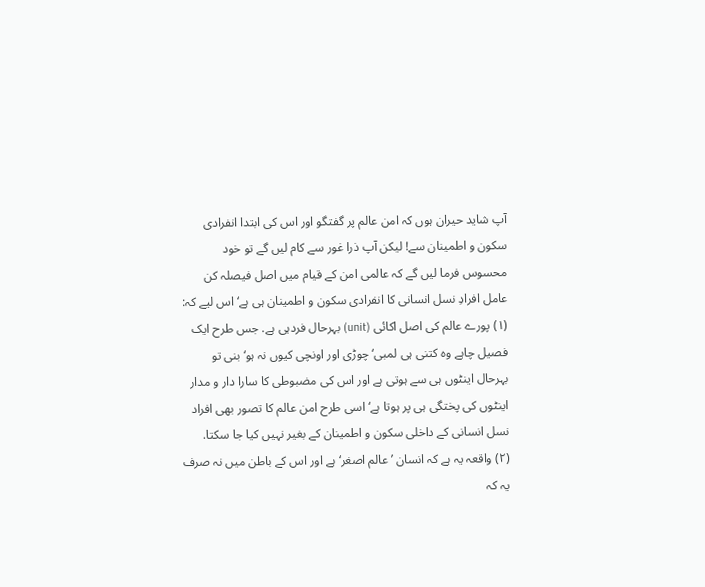آپ شاید حیران ہوں کہ امن عالم پر گفتگو اور اس کی ابتدا انفرادی سکون و اطمینان سے! لیکن آپ ذرا غور سے کام لیں گے تو خود محسوس فرما لیں گے کہ عالمی امن کے قیام میں اصل فیصلہ کن عامل افرادِ نسل انسانی کا انفرادی سکون و اطمینان ہی ہے‘ اس لیے کہ:
(۱) پورے عالم کی اصل اکائی (unit) بہرحال فردہی ہے. جس طرح ایک فصیل چاہے وہ کتنی ہی لمبی‘ چوڑی اور اونچی کیوں نہ ہو‘ بنی تو بہرحال اینٹوں ہی سے ہوتی ہے اور اس کی مضبوطی کا سارا دار و مدار اینٹوں کی پختگی ہی پر ہوتا ہے‘ اسی طرح امن عالم کا تصور بھی افراد نسل انسانی کے داخلی سکون و اطمینان کے بغیر نہیں کیا جا سکتا.
(۲) واقعہ یہ ہے کہ انسان ’عالم اصغر‘ ہے اور اس کے باطن میں نہ صرف یہ کہ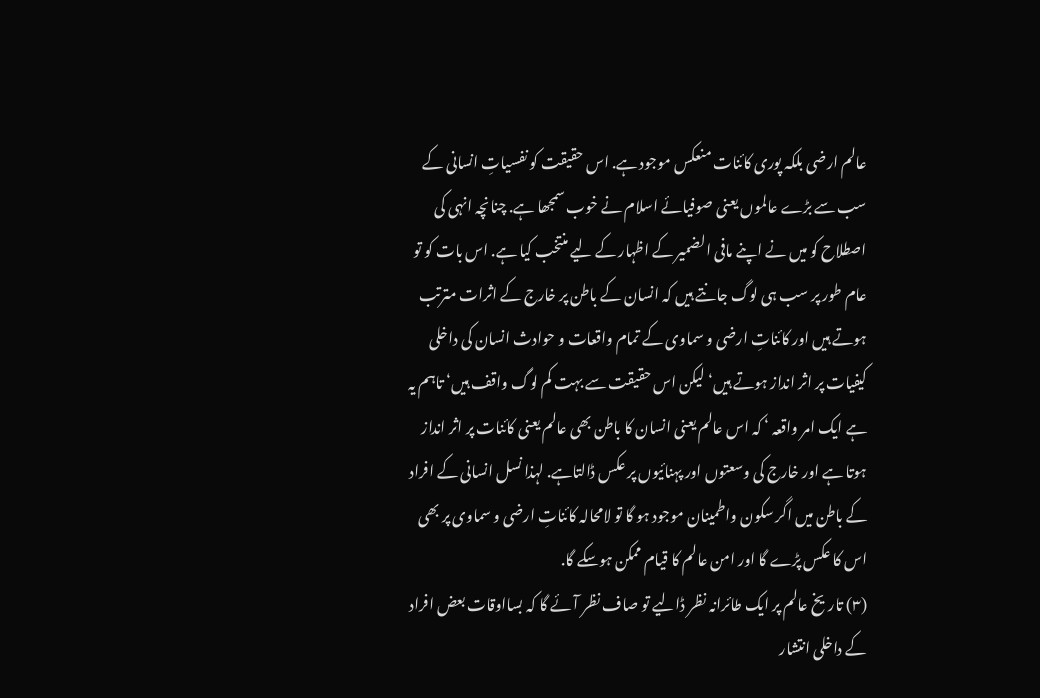عالم ارضی بلکہ پوری کائنات منعکس موجود ہے. اس حقیقت کو نفسیاتِ انسانی کے سب سے بڑے عالموں یعنی صوفیائے اسلام نے خوب سمجھا ہے. چنانچہ انہی کی اصطلاح کو میں نے اپنے مافی الضمیر کے اظہار کے لیے منتخب کیا ہے. اس بات کو تو عام طور پر سب ہی لوگ جانتے ہیں کہ انسان کے باطن پر خارج کے اثرات مترتب ہوتے ہیں اور کائناتِ ارضی و سماوی کے تمام واقعات و حوادث انسان کی داخلی کیفیات پر اثر انداز ہوتے ہیں‘ لیکن اس حقیقت سے بہت کم لوگ واقف ہیں‘ تاہم یہ ہے ایک امر واقعہ ‘ کہ اس عالم یعنی انسان کا باطن بھی عالم یعنی کائنات پر اثر انداز ہوتا ہے اور خارج کی وسعتوں اور پہنائیوں پر عکس ڈالتاہے. لہذا نسل انسانی کے افراد کے باطن میں اگر سکون واطمینان موجود ہو گا تو لامحالہ کائناتِ ارضی و سماوی پر بھی اس کا عکس پڑے گا اور امن عالم کا قیام ممکن ہوسکے گا.
(۳) تاریخ عالم پر ایک طائرانہ نظر ڈالیے تو صاف نظر آئے گا کہ بسااوقات بعض افراد کے داخلی انتشار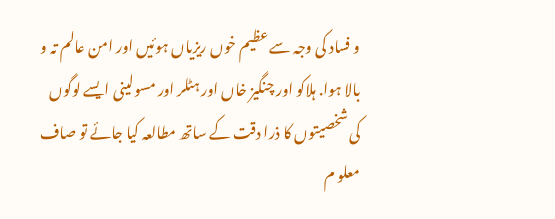و فساد کی وجہ سے عظیم خوں ریزیاں ہوئیں اور امن عالم تہ و بالا ہوا. ہلاکو اور چنگیز خاں اور ہٹلر اور مسولینی ایسے لوگوں کی شخصیتوں کا ذرا دقت کے ساتھ مطالعہ کیا جائے تو صاف معلو م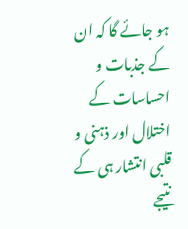ہو جائے گا کہ ان کے جذبات و احساسات کے اختلال اور ذہنی و قلبی انتشار ہی کے نتیجے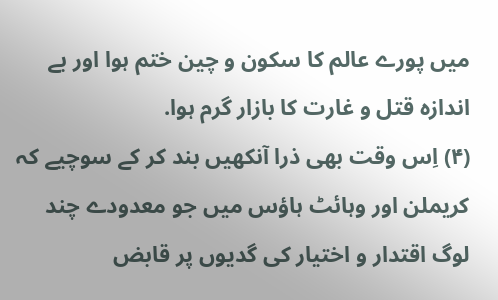میں پورے عالم کا سکون و چین ختم ہوا اور بے اندازہ قتل و غارت کا بازار گرم ہوا.
(۴) اِس وقت بھی ذرا آنکھیں بند کر کے سوچیے کہ کریملن اور وہائٹ ہاؤس میں جو معدودے چند لوگ اقتدار و اختیار کی گدیوں پر قابض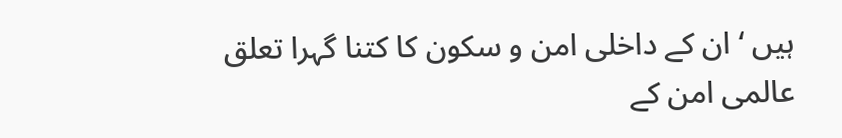ہیں ‘ ان کے داخلی امن و سکون کا کتنا گہرا تعلق عالمی امن کے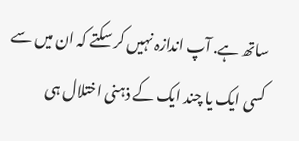ساتھ ہے. آپ اندازہ نہیں کر سکتے کہ ان میں سے کسی ایک یا چند ایک کے ذہنی اختلال ہی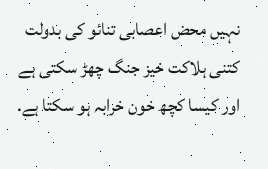نہیں محض اعصابی تنائو کی بدولت کتنی ہلاکت خیز جنگ چھڑ سکتی ہے اور کیسا کچھ خون خرابہ ہو سکتا ہے.